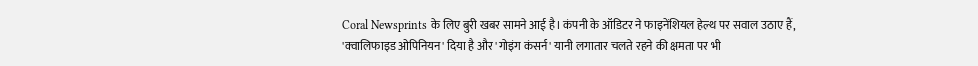Coral Newsprints के लिए बुरी खबर सामने आई है। कंपनी के ऑडिटर ने फाइनेंशियल हेल्थ पर सवाल उठाए हैं, 'क्वालिफाइड ओपिनियन' दिया है और 'गोइंग कंसर्न' यानी लगातार चलते रहने की क्षमता पर भी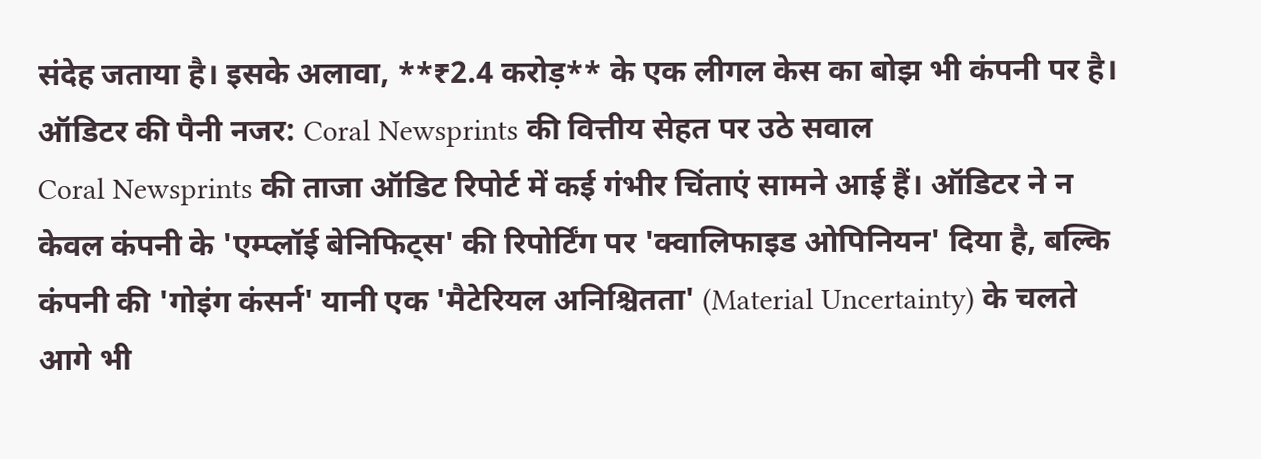संदेह जताया है। इसके अलावा, **₹2.4 करोड़** के एक लीगल केस का बोझ भी कंपनी पर है।
ऑडिटर की पैनी नजर: Coral Newsprints की वित्तीय सेहत पर उठे सवाल
Coral Newsprints की ताजा ऑडिट रिपोर्ट में कई गंभीर चिंताएं सामने आई हैं। ऑडिटर ने न केवल कंपनी के 'एम्प्लॉई बेनिफिट्स' की रिपोर्टिंग पर 'क्वालिफाइड ओपिनियन' दिया है, बल्कि कंपनी की 'गोइंग कंसर्न' यानी एक 'मैटेरियल अनिश्चितता' (Material Uncertainty) के चलते आगे भी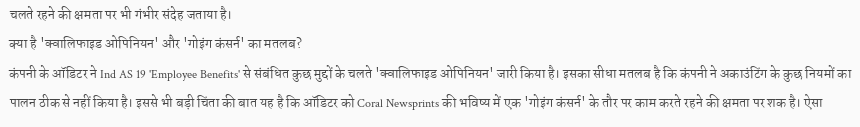चलते रहने की क्षमता पर भी गंभीर संदेह जताया है।
क्या है 'क्वालिफाइड ओपिनियन' और 'गोइंग कंसर्न' का मतलब?
कंपनी के ऑडिटर ने Ind AS 19 'Employee Benefits' से संबंधित कुछ मुद्दों के चलते 'क्वालिफाइड ओपिनियन' जारी किया है। इसका सीधा मतलब है कि कंपनी ने अकाउंटिंग के कुछ नियमों का पालन ठीक से नहीं किया है। इससे भी बड़ी चिंता की बात यह है कि ऑडिटर को Coral Newsprints की भविष्य में एक 'गोइंग कंसर्न' के तौर पर काम करते रहने की क्षमता पर शक है। ऐसा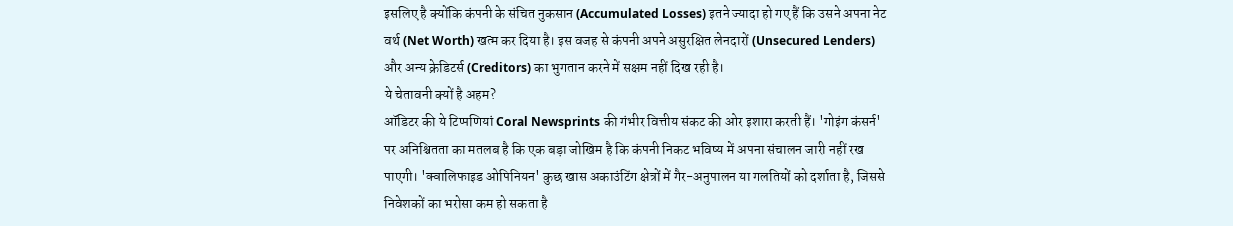इसलिए है क्योंकि कंपनी के संचित नुकसान (Accumulated Losses) इतने ज्यादा हो गए हैं कि उसने अपना नेट वर्थ (Net Worth) खत्म कर दिया है। इस वजह से कंपनी अपने असुरक्षित लेनदारों (Unsecured Lenders) और अन्य क्रेडिटर्स (Creditors) का भुगतान करने में सक्षम नहीं दिख रही है।
ये चेतावनी क्यों है अहम?
ऑडिटर की ये टिप्पणियां Coral Newsprints की गंभीर वित्तीय संकट की ओर इशारा करती हैं। 'गोइंग कंसर्न' पर अनिश्चितता का मतलब है कि एक बड़ा जोखिम है कि कंपनी निकट भविष्य में अपना संचालन जारी नहीं रख पाएगी। 'क्वालिफाइड ओपिनियन' कुछ खास अकाउंटिंग क्षेत्रों में गैर-अनुपालन या गलतियों को दर्शाता है, जिससे निवेशकों का भरोसा कम हो सकता है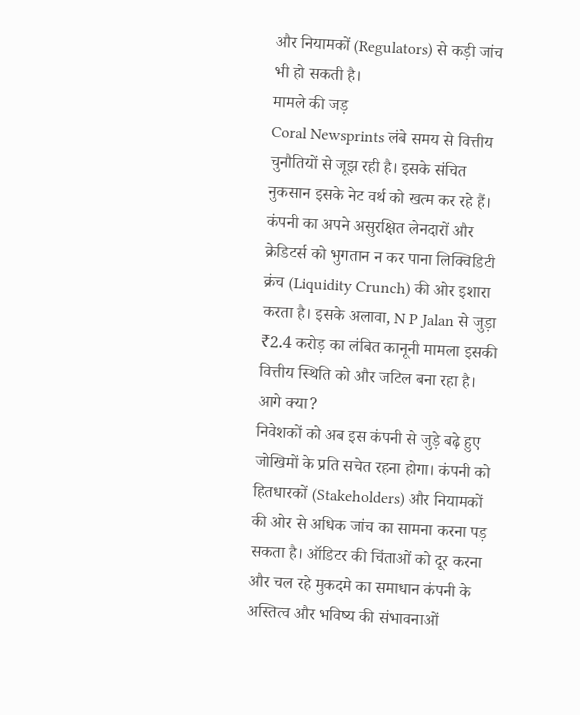और नियामकों (Regulators) से कड़ी जांच भी हो सकती है।
मामले की जड़
Coral Newsprints लंबे समय से वित्तीय चुनौतियों से जूझ रही है। इसके संचित नुकसान इसके नेट वर्थ को खत्म कर रहे हैं। कंपनी का अपने असुरक्षित लेनदारों और क्रेडिटर्स को भुगतान न कर पाना लिक्विडिटी क्रंच (Liquidity Crunch) की ओर इशारा करता है। इसके अलावा, N P Jalan से जुड़ा ₹2.4 करोड़ का लंबित कानूनी मामला इसकी वित्तीय स्थिति को और जटिल बना रहा है।
आगे क्या?
निवेशकों को अब इस कंपनी से जुड़े बढ़े हुए जोखिमों के प्रति सचेत रहना होगा। कंपनी को हितधारकों (Stakeholders) और नियामकों की ओर से अधिक जांच का सामना करना पड़ सकता है। ऑडिटर की चिंताओं को दूर करना और चल रहे मुकदमे का समाधान कंपनी के अस्तित्व और भविष्य की संभावनाओं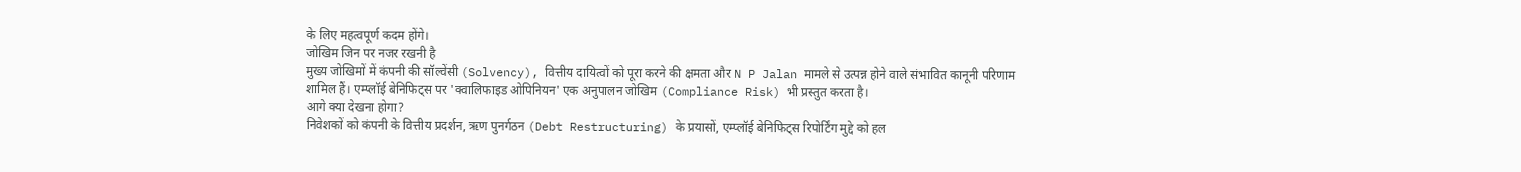के लिए महत्वपूर्ण कदम होंगे।
जोखिम जिन पर नजर रखनी है
मुख्य जोखिमों में कंपनी की सॉल्वेंसी (Solvency), वित्तीय दायित्वों को पूरा करने की क्षमता और N P Jalan मामले से उत्पन्न होने वाले संभावित कानूनी परिणाम शामिल हैं। एम्प्लॉई बेनिफिट्स पर 'क्वालिफाइड ओपिनियन' एक अनुपालन जोखिम (Compliance Risk) भी प्रस्तुत करता है।
आगे क्या देखना होगा?
निवेशकों को कंपनी के वित्तीय प्रदर्शन, ऋण पुनर्गठन (Debt Restructuring) के प्रयासों, एम्प्लॉई बेनिफिट्स रिपोर्टिंग मुद्दे को हल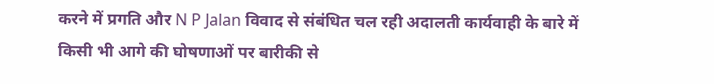करने में प्रगति और N P Jalan विवाद से संबंधित चल रही अदालती कार्यवाही के बारे में किसी भी आगे की घोषणाओं पर बारीकी से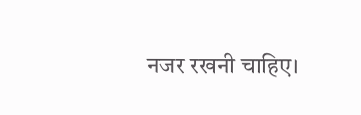नजर रखनी चाहिए।